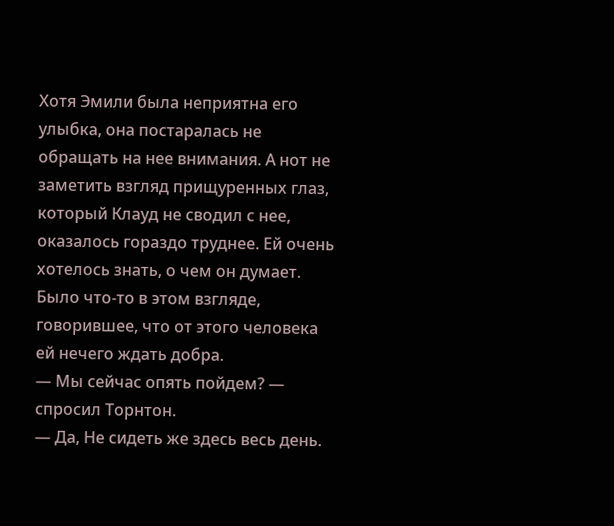Хотя Эмили была неприятна его улыбка, она постаралась не обращать на нее внимания. А нот не заметить взгляд прищуренных глаз, который Клауд не сводил с нее, оказалось гораздо труднее. Ей очень хотелось знать, о чем он думает. Было что-то в этом взгляде, говорившее, что от этого человека ей нечего ждать добра.
— Мы сейчас опять пойдем? — спросил Торнтон.
— Да, Не сидеть же здесь весь день.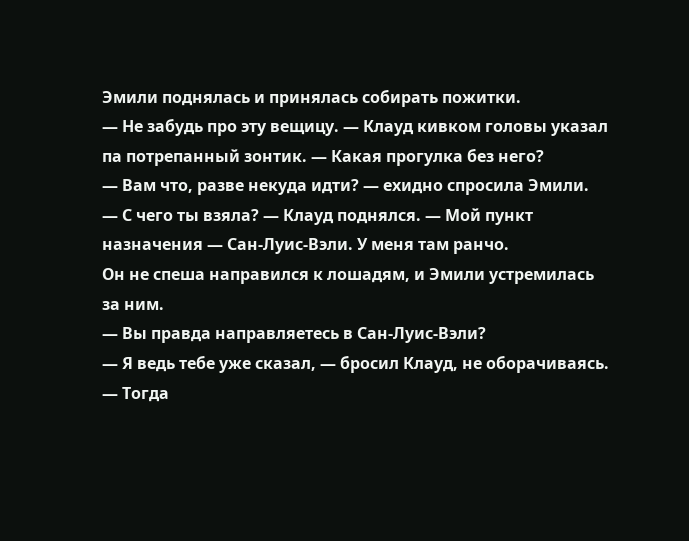Эмили поднялась и принялась собирать пожитки.
— Не забудь про эту вещицу. — Клауд кивком головы указал па потрепанный зонтик. — Какая прогулка без него?
— Вам что, разве некуда идти? — ехидно спросила Эмили.
— С чего ты взяла? — Клауд поднялся. — Мой пункт назначения — Сан-Луис-Вэли. У меня там ранчо.
Он не спеша направился к лошадям, и Эмили устремилась за ним.
— Вы правда направляетесь в Сан-Луис-Вэли?
— Я ведь тебе уже сказал, — бросил Клауд, не оборачиваясь.
— Тогда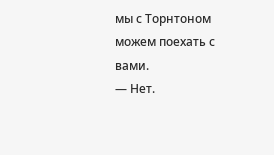мы с Торнтоном можем поехать с вами.
— Нет.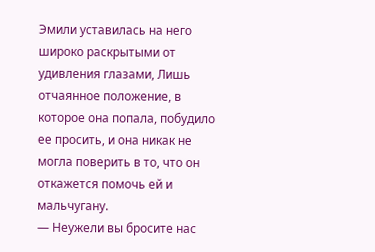Эмили уставилась на него широко раскрытыми от удивления глазами, Лишь отчаянное положение, в которое она попала, побудило ее просить, и она никак не могла поверить в то, что он откажется помочь ей и мальчугану.
— Неужели вы бросите нас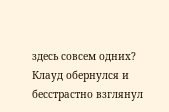здесь совсем одних?
Клауд обернулся и бесстрастно взглянул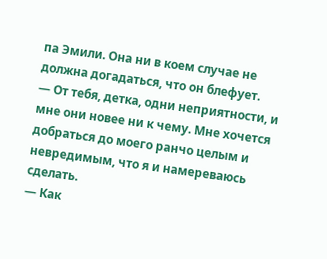па Эмили. Она ни в коем случае не должна догадаться, что он блефует.
— От тебя, детка, одни неприятности, и мне они новее ни к чему. Мне хочется добраться до моего ранчо целым и невредимым, что я и намереваюсь сделать.
— Как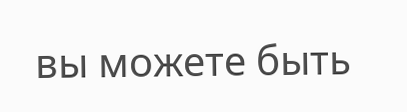вы можете быть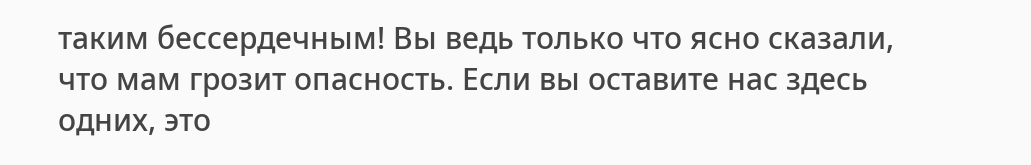таким бессердечным! Вы ведь только что ясно сказали, что мам грозит опасность. Если вы оставите нас здесь одних, это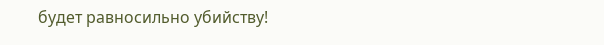будет равносильно убийству!